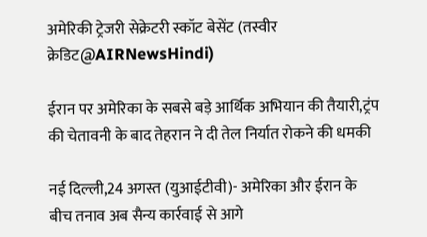अमेरिकी ट्रेजरी सेक्रेटरी स्कॉट बेसेंट (तस्वीर क्रेडिट@AIRNewsHindi)

ईरान पर अमेरिका के सबसे बड़े आर्थिक अभियान की तैयारी,ट्रंप की चेतावनी के बाद तेहरान ने दी तेल निर्यात रोकने की धमकी

नई द‍िल्‍ली,24 अगस्त (युआईटीवी)- अमेरिका और ईरान के बीच तनाव अब सैन्य कार्रवाई से आगे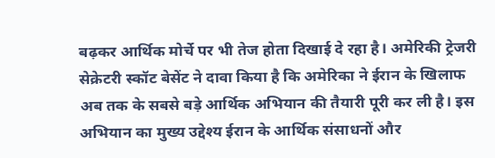बढ़कर आर्थिक मोर्चे पर भी तेज होता दिखाई दे रहा है। अमेरिकी ट्रेजरी सेक्रेटरी स्कॉट बेसेंट ने दावा किया है कि अमेरिका ने ईरान के खिलाफ अब तक के सबसे बड़े आर्थिक अभियान की तैयारी पूरी कर ली है। इस अभियान का मुख्य उद्देश्य ईरान के आर्थिक संसाधनों और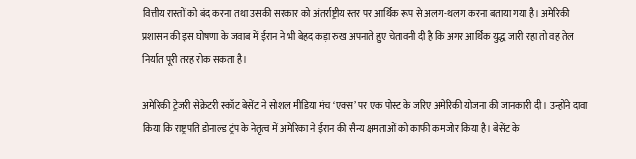वित्तीय रास्तों को बंद करना तथा उसकी सरकार को अंतर्राष्ट्रीय स्तर पर आर्थिक रूप से अलग-थलग करना बताया गया है। अमेरिकी प्रशासन की इस घोषणा के जवाब में ईरान ने भी बेहद कड़ा रुख अपनाते हुए चेतावनी दी है कि अगर आर्थिक युद्ध जारी रहा तो वह तेल निर्यात पूरी तरह रोक सकता है।

अमेरिकी ट्रेजरी सेक्रेटरी स्कॉट बेसेंट ने सोशल मीडिया मंच ‘एक्स’ पर एक पोस्ट के जरिए अमेरिकी योजना की जानकारी दी। उन्होंने दावा किया कि राष्ट्रपति डोनाल्ड ट्रंप के नेतृत्व में अमेरिका ने ईरान की सैन्य क्षमताओं को काफी कमजोर किया है। बेसेंट के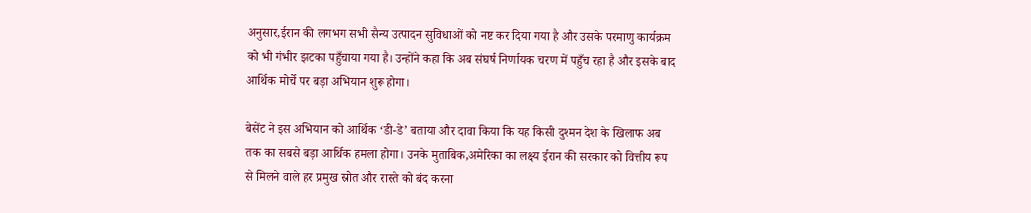अनुसार,ईरान की लगभग सभी सैन्य उत्पादन सुविधाओं को नष्ट कर दिया गया है और उसके परमाणु कार्यक्रम को भी गंभीर झटका पहुँचाया गया है। उन्होंने कहा कि अब संघर्ष निर्णायक चरण में पहुँच रहा है और इसके बाद आर्थिक मोर्चे पर बड़ा अभियान शुरू होगा।

बेसेंट ने इस अभियान को आर्थिक ‘डी-डे’ बताया और दावा किया कि यह किसी दुश्मन देश के खिलाफ अब तक का सबसे बड़ा आर्थिक हमला होगा। उनके मुताबिक,अमेरिका का लक्ष्य ईरान की सरकार को वित्तीय रूप से मिलने वाले हर प्रमुख स्रोत और रास्ते को बंद करना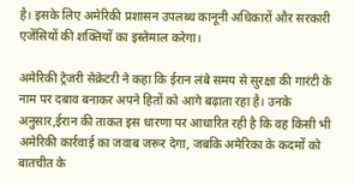है। इसके लिए अमेरिकी प्रशासन उपलब्ध कानूनी अधिकारों और सरकारी एजेंसियों की शक्तियों का इस्तेमाल करेगा।

अमेरिकी ट्रेजरी सेक्रेटरी ने कहा कि ईरान लंबे समय से सुरक्षा की गारंटी के नाम पर दबाव बनाकर अपने हितों को आगे बढ़ाता रहा है। उनके अनुसार,ईरान की ताकत इस धारणा पर आधारित रही है कि वह किसी भी अमेरिकी कार्रवाई का जवाब जरूर देगा, जबकि अमेरिका के कदमों को बातचीत के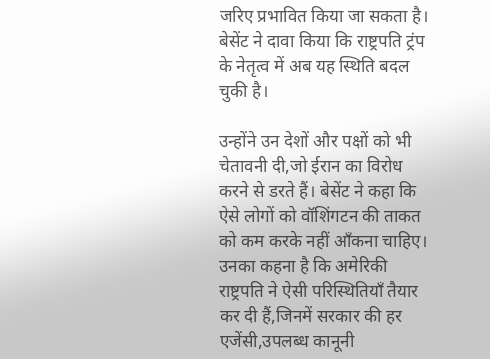जरिए प्रभावित किया जा सकता है। बेसेंट ने दावा किया कि राष्ट्रपति ट्रंप के नेतृत्व में अब यह स्थिति बदल चुकी है।

उन्होंने उन देशों और पक्षों को भी चेतावनी दी,जो ईरान का विरोध करने से डरते हैं। बेसेंट ने कहा कि ऐसे लोगों को वॉशिंगटन की ताकत को कम करके नहीं आँकना चाहिए। उनका कहना है कि अमेरिकी राष्ट्रपति ने ऐसी परिस्थितियाँ तैयार कर दी हैं,जिनमें सरकार की हर एजेंसी,उपलब्ध कानूनी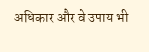अधिकार और वे उपाय भी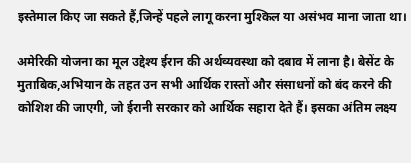इस्तेमाल किए जा सकते हैं,जिन्हें पहले लागू करना मुश्किल या असंभव माना जाता था।

अमेरिकी योजना का मूल उद्देश्य ईरान की अर्थव्यवस्था को दबाव में लाना है। बेसेंट के मुताबिक,अभियान के तहत उन सभी आर्थिक रास्तों और संसाधनों को बंद करने की कोशिश की जाएगी, जो ईरानी सरकार को आर्थिक सहारा देते हैं। इसका अंतिम लक्ष्य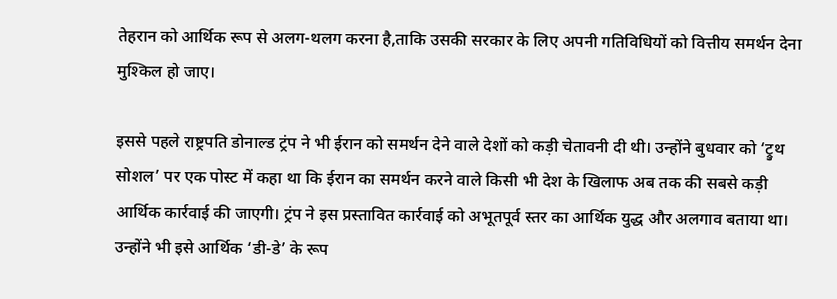तेहरान को आर्थिक रूप से अलग-थलग करना है,ताकि उसकी सरकार के लिए अपनी गतिविधियों को वित्तीय समर्थन देना मुश्किल हो जाए।

इससे पहले राष्ट्रपति डोनाल्ड ट्रंप ने भी ईरान को समर्थन देने वाले देशों को कड़ी चेतावनी दी थी। उन्होंने बुधवार को ‘ट्रुथ सोशल’ पर एक पोस्ट में कहा था कि ईरान का समर्थन करने वाले किसी भी देश के खिलाफ अब तक की सबसे कड़ी आर्थिक कार्रवाई की जाएगी। ट्रंप ने इस प्रस्तावित कार्रवाई को अभूतपूर्व स्तर का आर्थिक युद्ध और अलगाव बताया था। उन्होंने भी इसे आर्थिक ‘डी-डे’ के रूप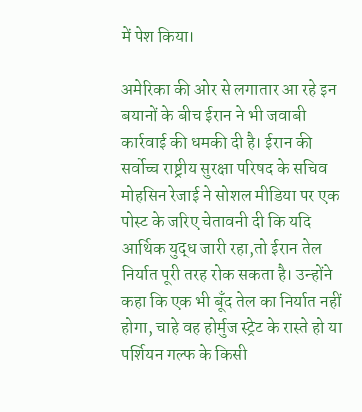में पेश किया।

अमेरिका की ओर से लगातार आ रहे इन बयानों के बीच ईरान ने भी जवाबी कार्रवाई की धमकी दी है। ईरान की सर्वोच्च राष्ट्रीय सुरक्षा परिषद के सचिव मोहसिन रेजाई ने सोशल मीडिया पर एक पोस्ट के जरिए चेतावनी दी कि यदि आर्थिक युद्ध जारी रहा,तो ईरान तेल निर्यात पूरी तरह रोक सकता है। उन्होंने कहा कि एक भी बूँद तेल का निर्यात नहीं होगा, चाहे वह होर्मुज स्ट्रेट के रास्ते हो या पर्शियन गल्फ के किसी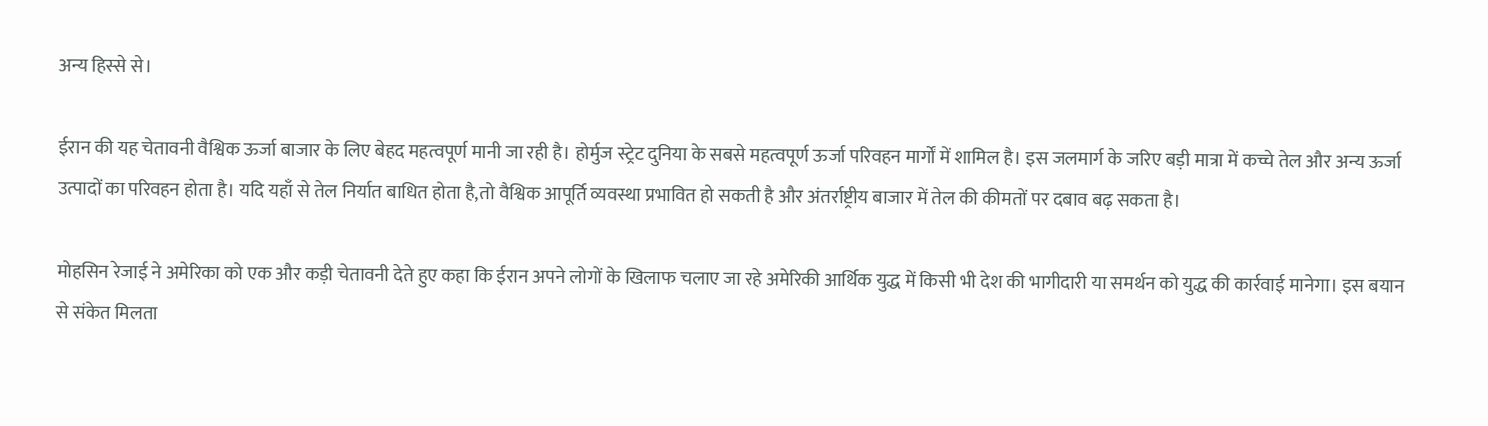अन्य हिस्से से।

ईरान की यह चेतावनी वैश्विक ऊर्जा बाजार के लिए बेहद महत्वपूर्ण मानी जा रही है। होर्मुज स्ट्रेट दुनिया के सबसे महत्वपूर्ण ऊर्जा परिवहन मार्गों में शामिल है। इस जलमार्ग के जरिए बड़ी मात्रा में कच्चे तेल और अन्य ऊर्जा उत्पादों का परिवहन होता है। यदि यहाँ से तेल निर्यात बाधित होता है,तो वैश्विक आपूर्ति व्यवस्था प्रभावित हो सकती है और अंतर्राष्ट्रीय बाजार में तेल की कीमतों पर दबाव बढ़ सकता है।

मोहसिन रेजाई ने अमेरिका को एक और कड़ी चेतावनी देते हुए कहा कि ईरान अपने लोगों के खिलाफ चलाए जा रहे अमेरिकी आर्थिक युद्ध में किसी भी देश की भागीदारी या समर्थन को युद्ध की कार्रवाई मानेगा। इस बयान से संकेत मिलता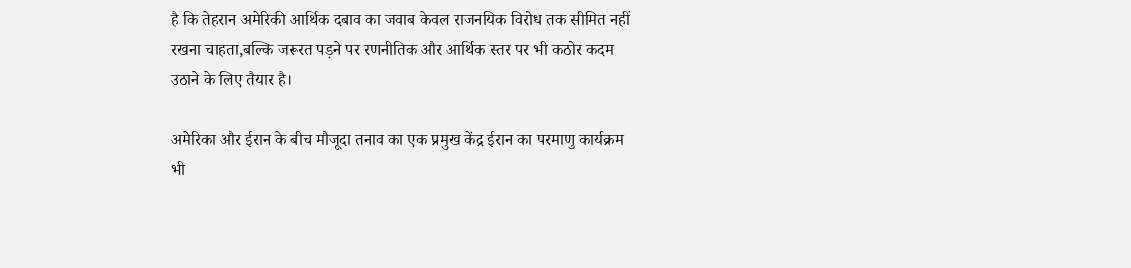है कि तेहरान अमेरिकी आर्थिक दबाव का जवाब केवल राजनयिक विरोध तक सीमित नहीं रखना चाहता,बल्कि जरूरत पड़ने पर रणनीतिक और आर्थिक स्तर पर भी कठोर कदम उठाने के लिए तैयार है।

अमेरिका और ईरान के बीच मौजूदा तनाव का एक प्रमुख केंद्र ईरान का परमाणु कार्यक्रम भी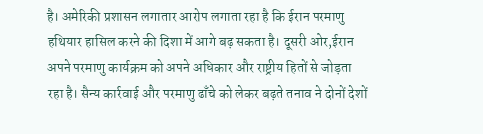है। अमेरिकी प्रशासन लगातार आरोप लगाता रहा है कि ईरान परमाणु हथियार हासिल करने की दिशा में आगे बढ़ सकता है। दूसरी ओर,ईरान अपने परमाणु कार्यक्रम को अपने अधिकार और राष्ट्रीय हितों से जोड़ता रहा है। सैन्य कार्रवाई और परमाणु ढाँचे को लेकर बढ़ते तनाव ने दोनों देशों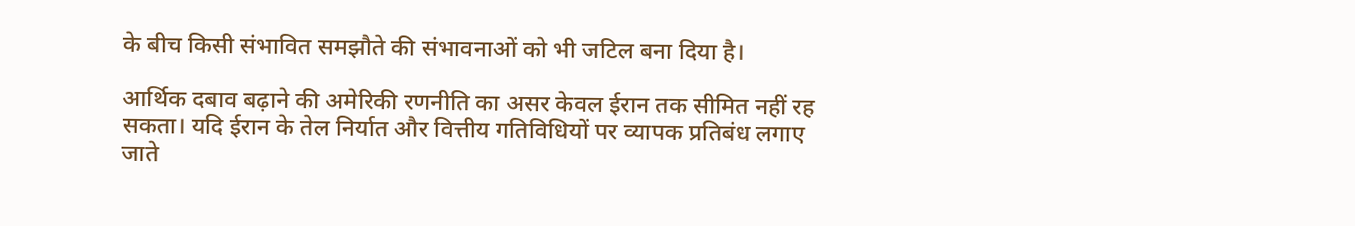के बीच किसी संभावित समझौते की संभावनाओं को भी जटिल बना दिया है।

आर्थिक दबाव बढ़ाने की अमेरिकी रणनीति का असर केवल ईरान तक सीमित नहीं रह सकता। यदि ईरान के तेल निर्यात और वित्तीय गतिविधियों पर व्यापक प्रतिबंध लगाए जाते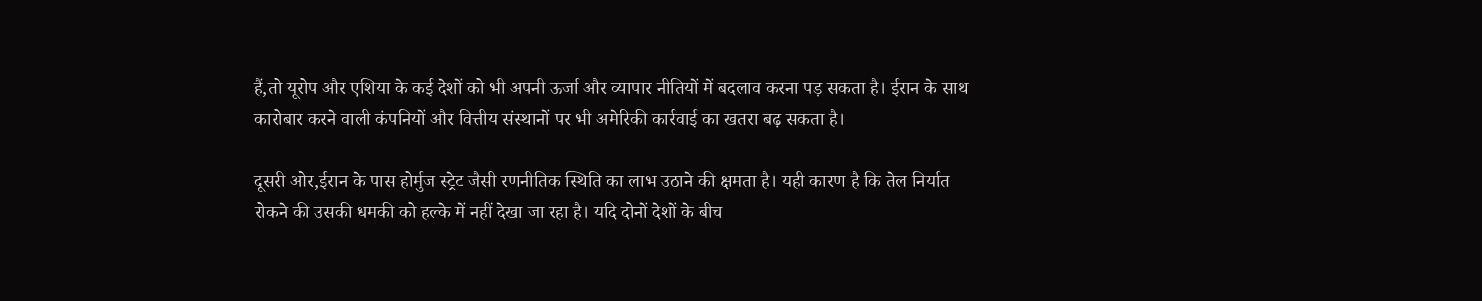हैं,तो यूरोप और एशिया के कई देशों को भी अपनी ऊर्जा और व्यापार नीतियों में बदलाव करना पड़ सकता है। ईरान के साथ कारोबार करने वाली कंपनियों और वित्तीय संस्थानों पर भी अमेरिकी कार्रवाई का खतरा बढ़ सकता है।

दूसरी ओर,ईरान के पास होर्मुज स्ट्रेट जैसी रणनीतिक स्थिति का लाभ उठाने की क्षमता है। यही कारण है कि तेल निर्यात रोकने की उसकी धमकी को हल्के में नहीं देखा जा रहा है। यदि दोनों देशों के बीच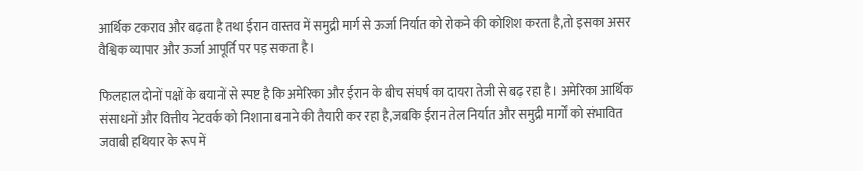आर्थिक टकराव और बढ़ता है तथा ईरान वास्तव में समुद्री मार्ग से ऊर्जा निर्यात को रोकने की कोशिश करता है,तो इसका असर वैश्विक व्यापार और ऊर्जा आपूर्ति पर पड़ सकता है।

फिलहाल दोनों पक्षों के बयानों से स्पष्ट है कि अमेरिका और ईरान के बीच संघर्ष का दायरा तेजी से बढ़ रहा है। अमेरिका आर्थिक संसाधनों और वित्तीय नेटवर्क को निशाना बनाने की तैयारी कर रहा है,जबकि ईरान तेल निर्यात और समुद्री मार्गों को संभावित जवाबी हथियार के रूप में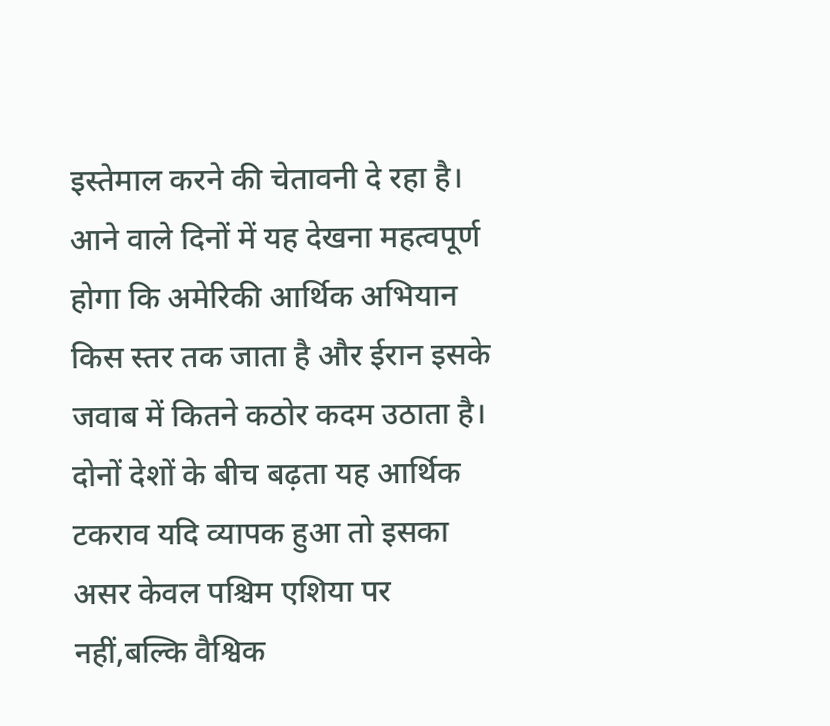इस्तेमाल करने की चेतावनी दे रहा है। आने वाले दिनों में यह देखना महत्वपूर्ण होगा कि अमेरिकी आर्थिक अभियान किस स्तर तक जाता है और ईरान इसके जवाब में कितने कठोर कदम उठाता है। दोनों देशों के बीच बढ़ता यह आर्थिक टकराव यदि व्यापक हुआ तो इसका असर केवल पश्चिम एशिया पर नहीं,बल्कि वैश्विक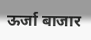ऊर्जा बाजार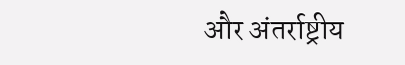और अंतर्राष्ट्रीय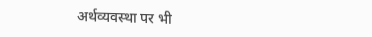अर्थव्यवस्था पर भी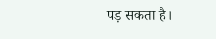पड़ सकता है।